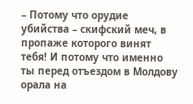– Потому что орудие убийства – скифский меч, в пропаже которого винят тебя! И потому что именно ты перед отъездом в Молдову орала на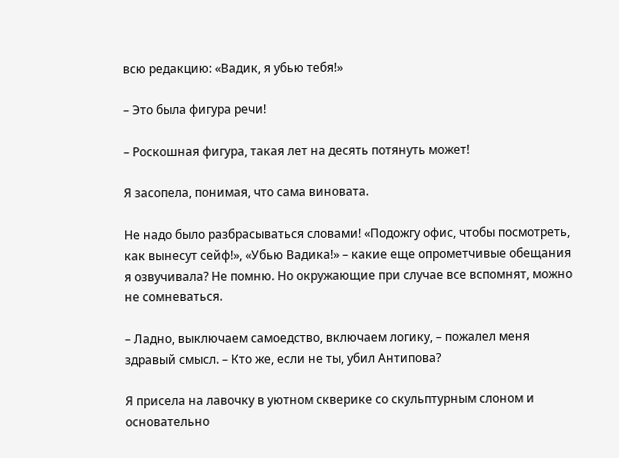всю редакцию: «Вадик, я убью тебя!»

– Это была фигура речи!

– Роскошная фигура, такая лет на десять потянуть может!

Я засопела, понимая, что сама виновата.

Не надо было разбрасываться словами! «Подожгу офис, чтобы посмотреть, как вынесут сейф!», «Убью Вадика!» – какие еще опрометчивые обещания я озвучивала? Не помню. Но окружающие при случае все вспомнят, можно не сомневаться.

– Ладно, выключаем самоедство, включаем логику, – пожалел меня здравый смысл. – Кто же, если не ты, убил Антипова?

Я присела на лавочку в уютном скверике со скульптурным слоном и основательно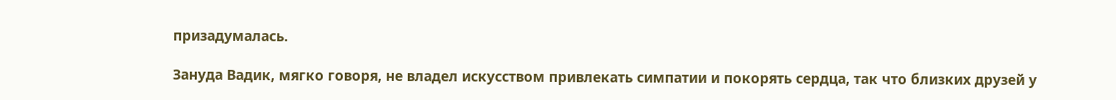призадумалась.

Зануда Вадик, мягко говоря, не владел искусством привлекать симпатии и покорять сердца, так что близких друзей у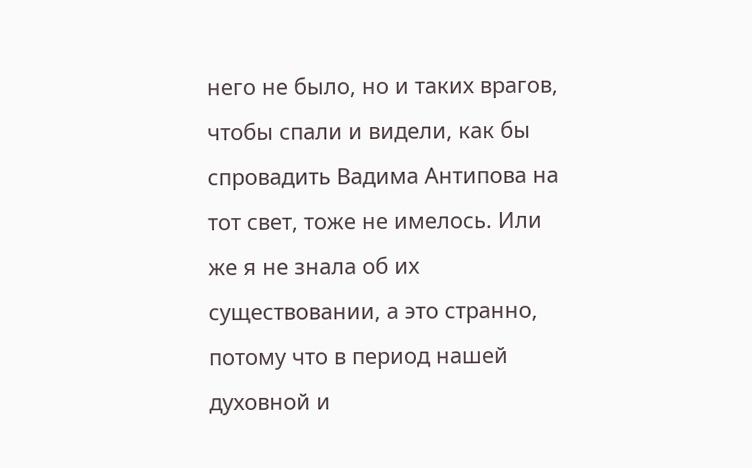него не было, но и таких врагов, чтобы спали и видели, как бы спровадить Вадима Антипова на тот свет, тоже не имелось. Или же я не знала об их существовании, а это странно, потому что в период нашей духовной и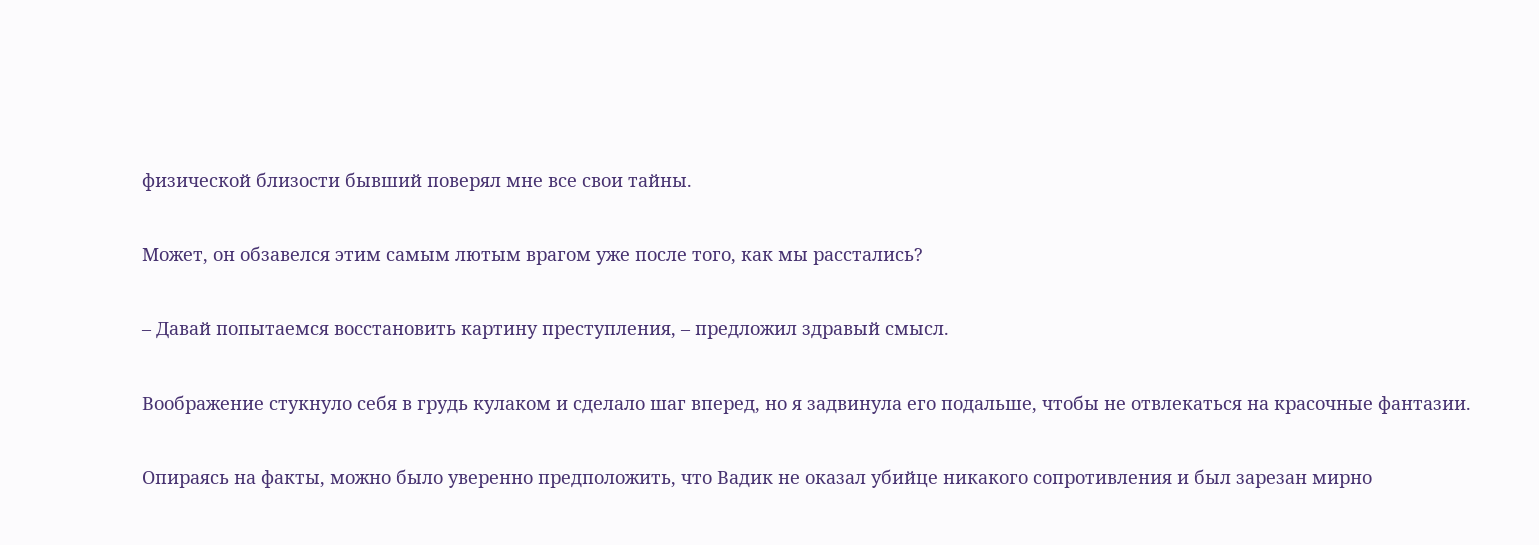физической близости бывший поверял мне все свои тайны.

Может, он обзавелся этим самым лютым врагом уже после того, как мы расстались?

– Давай попытаемся восстановить картину преступления, – предложил здравый смысл.

Воображение стукнуло себя в грудь кулаком и сделало шаг вперед, но я задвинула его подальше, чтобы не отвлекаться на красочные фантазии.

Опираясь на факты, можно было уверенно предположить, что Вадик не оказал убийце никакого сопротивления и был зарезан мирно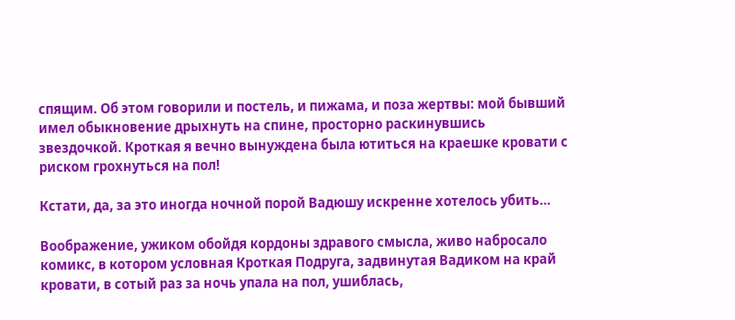спящим. Об этом говорили и постель, и пижама, и поза жертвы: мой бывший имел обыкновение дрыхнуть на спине, просторно раскинувшись звездочкой. Кроткая я вечно вынуждена была ютиться на краешке кровати с риском грохнуться на пол!

Кстати, да, за это иногда ночной порой Вадюшу искренне хотелось убить…

Воображение, ужиком обойдя кордоны здравого смысла, живо набросало комикс, в котором условная Кроткая Подруга, задвинутая Вадиком на край кровати, в сотый раз за ночь упала на пол, ушиблась,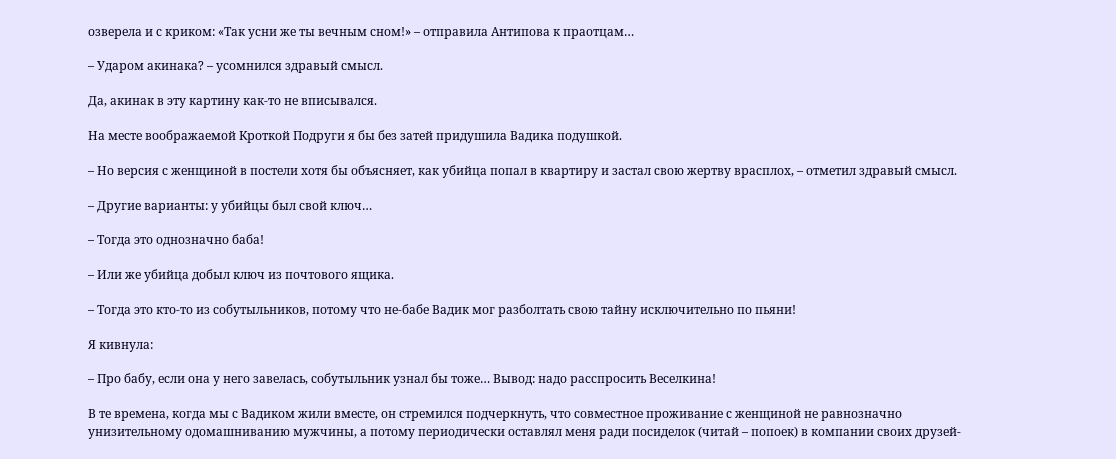озверела и с криком: «Так усни же ты вечным сном!» – отправила Антипова к праотцам…

– Ударом акинака? – усомнился здравый смысл.

Да, акинак в эту картину как-то не вписывался.

На месте воображаемой Кроткой Подруги я бы без затей придушила Вадика подушкой.

– Но версия с женщиной в постели хотя бы объясняет, как убийца попал в квартиру и застал свою жертву врасплох, – отметил здравый смысл.

– Другие варианты: у убийцы был свой ключ…

– Тогда это однозначно баба!

– Или же убийца добыл ключ из почтового ящика.

– Тогда это кто-то из собутыльников, потому что не-бабе Вадик мог разболтать свою тайну исключительно по пьяни!

Я кивнула:

– Про бабу, если она у него завелась, собутыльник узнал бы тоже… Вывод: надо расспросить Веселкина!

В те времена, когда мы с Вадиком жили вместе, он стремился подчеркнуть, что совместное проживание с женщиной не равнозначно унизительному одомашниванию мужчины, а потому периодически оставлял меня ради посиделок (читай – попоек) в компании своих друзей-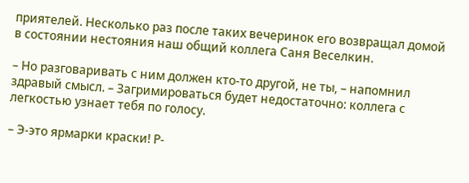приятелей. Несколько раз после таких вечеринок его возвращал домой в состоянии нестояния наш общий коллега Саня Веселкин.

– Но разговаривать с ним должен кто-то другой, не ты, – напомнил здравый смысл. – Загримироваться будет недостаточно: коллега с легкостью узнает тебя по голосу.

– Э-это ярмарки краски! Р-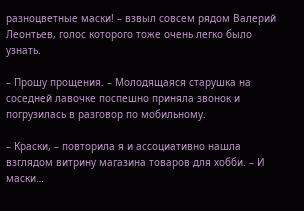разноцветные маски! – взвыл совсем рядом Валерий Леонтьев, голос которого тоже очень легко было узнать.

– Прошу прощения. – Молодящаяся старушка на соседней лавочке поспешно приняла звонок и погрузилась в разговор по мобильному.

– Краски, – повторила я и ассоциативно нашла взглядом витрину магазина товаров для хобби. – И маски…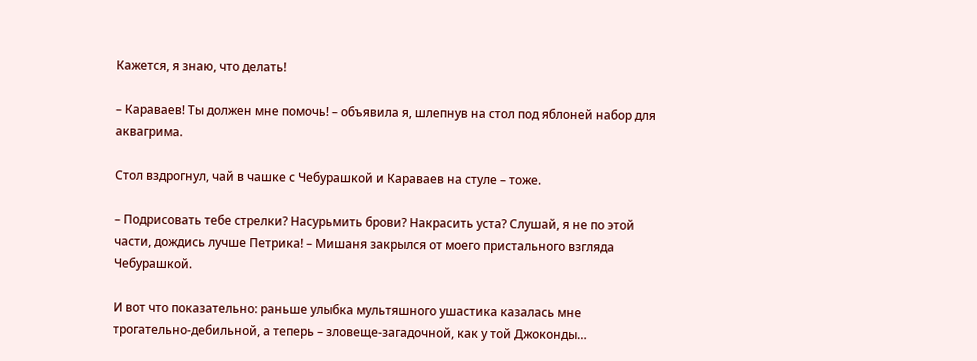Кажется, я знаю, что делать!

– Караваев! Ты должен мне помочь! – объявила я, шлепнув на стол под яблоней набор для аквагрима.

Стол вздрогнул, чай в чашке с Чебурашкой и Караваев на стуле – тоже.

– Подрисовать тебе стрелки? Насурьмить брови? Накрасить уста? Слушай, я не по этой части, дождись лучше Петрика! – Мишаня закрылся от моего пристального взгляда Чебурашкой.

И вот что показательно: раньше улыбка мультяшного ушастика казалась мне трогательно-дебильной, а теперь – зловеще-загадочной, как у той Джоконды…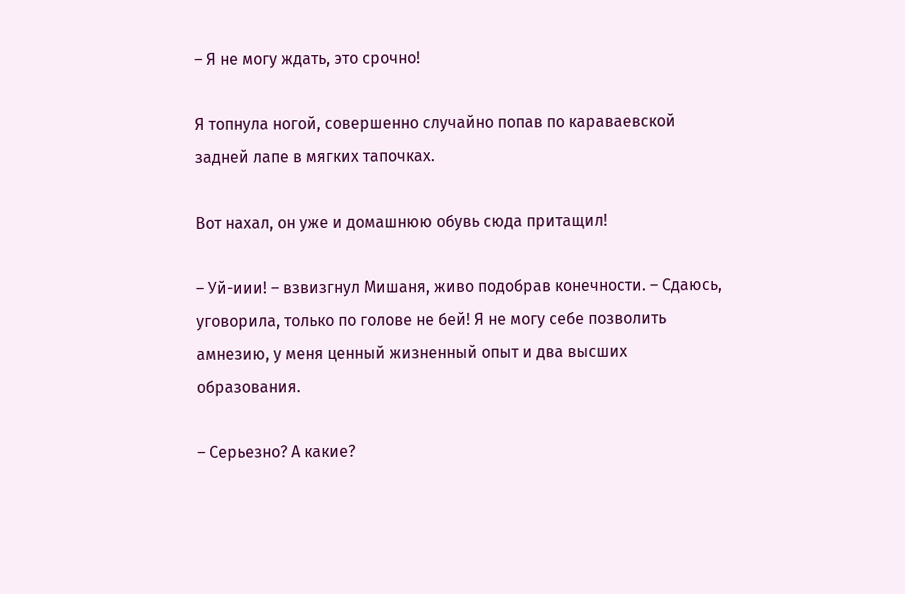– Я не могу ждать, это срочно!

Я топнула ногой, совершенно случайно попав по караваевской задней лапе в мягких тапочках.

Вот нахал, он уже и домашнюю обувь сюда притащил!

– Уй-иии! – взвизгнул Мишаня, живо подобрав конечности. – Сдаюсь, уговорила, только по голове не бей! Я не могу себе позволить амнезию, у меня ценный жизненный опыт и два высших образования.

– Серьезно? А какие?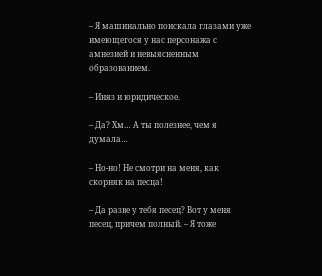– Я машинально поискала глазами уже имеющегося у нас персонажа с амнезией и невыясненным образованием.

– Иняз и юридическое.

– Да? Хм… А ты полезнее, чем я думала…

– Но-но! Не смотри на меня, как скорняк на песца!

– Да разве у тебя песец? Вот у меня песец, причем полный. – Я тоже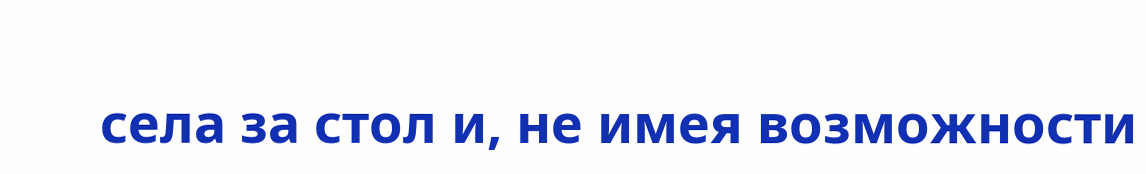села за стол и, не имея возможности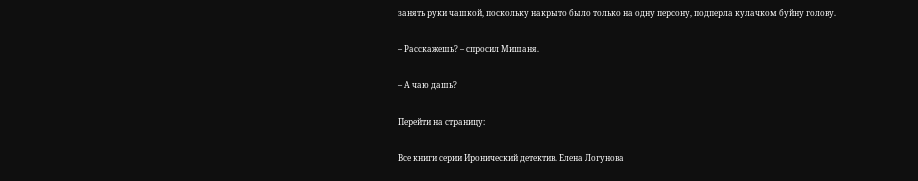занять руки чашкой, поскольку накрыто было только на одну персону, подперла кулачком буйну голову.

– Расскажешь? – спросил Мишаня.

– А чаю дашь?

Перейти на страницу:

Все книги серии Иронический детектив. Елена Логунова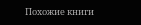Похожие книги